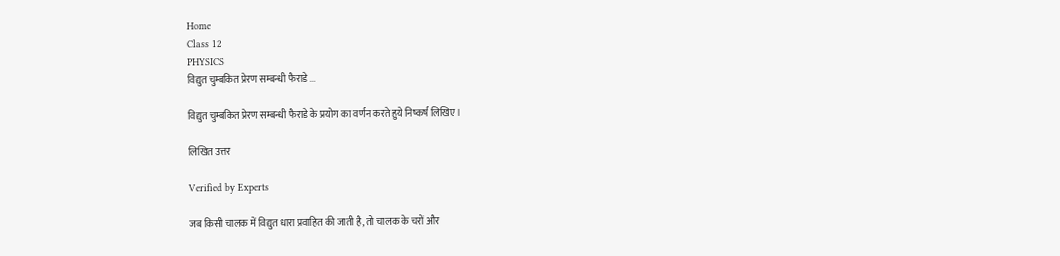Home
Class 12
PHYSICS
विद्युत चुम्बकित प्रेरण सम्बन्धी फैराडे ...

विद्युत चुम्बकित प्रेरण सम्बन्धी फैराडे के प्रयोग का वर्णन करते हुये निष्कर्ष लिखिए।

लिखित उत्तर

Verified by Experts

जब किसी चालक में विद्युत धारा प्रवाहित की जाती है, तो चालक के चरों और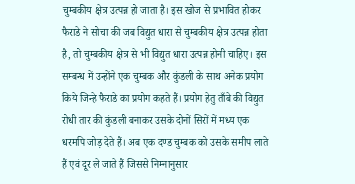चुम्बकीय क्षेत्र उत्पन्न हो जाता है। इस खोज से प्रभावित होकर फैराडे ने सोचा की जब विद्युत धारा से चुम्बकीय क्षेत्र उत्पन्न होता है, तो चुम्बकीय क्षेत्र से भी विद्युत धारा उत्पन्न होनी चाहिए। इस सम्बन्ध में उन्होंने एक चुम्बक और कुंडली के साथ अनेक प्रयोग किये जिन्हे फैराडे का प्रयोग कहते हैं। प्रयोग हेतु ताँबे की विद्युत रोधी तार की कुंडली बनाकर उसके दोनों सिरों में मध्य एक धरमपि जोड़ देते हैं। अब एक दण्ड चुम्बक को उसके समीप लाते हैं एवं दूर ले जाते हैं जिससे निम्नानुसार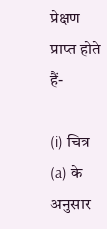प्रेक्षण प्राप्त होते हैं-

(i) चित्र (a) के अनुसार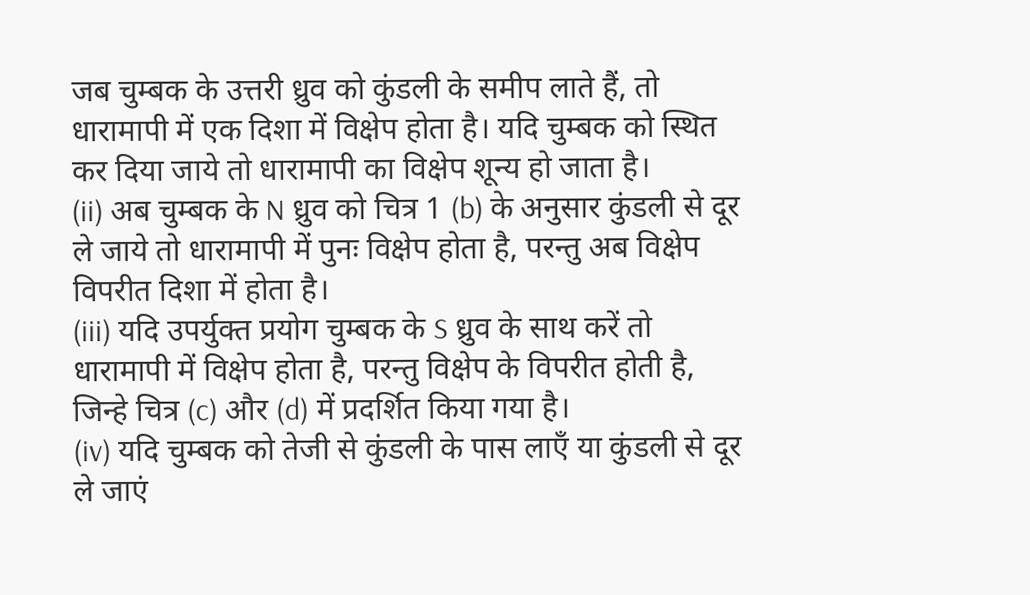जब चुम्बक के उत्तरी ध्रुव को कुंडली के समीप लाते हैं, तो धारामापी में एक दिशा में विक्षेप होता है। यदि चुम्बक को स्थित कर दिया जाये तो धारामापी का विक्षेप शून्य हो जाता है।
(ii) अब चुम्बक के N ध्रुव को चित्र 1 (b) के अनुसार कुंडली से दूर ले जाये तो धारामापी में पुनः विक्षेप होता है, परन्तु अब विक्षेप विपरीत दिशा में होता है।
(iii) यदि उपर्युक्त प्रयोग चुम्बक के S ध्रुव के साथ करें तो धारामापी में विक्षेप होता है, परन्तु विक्षेप के विपरीत होती है, जिन्हे चित्र (c) और (d) में प्रदर्शित किया गया है।
(iv) यदि चुम्बक को तेजी से कुंडली के पास लाएँ या कुंडली से दूर ले जाएं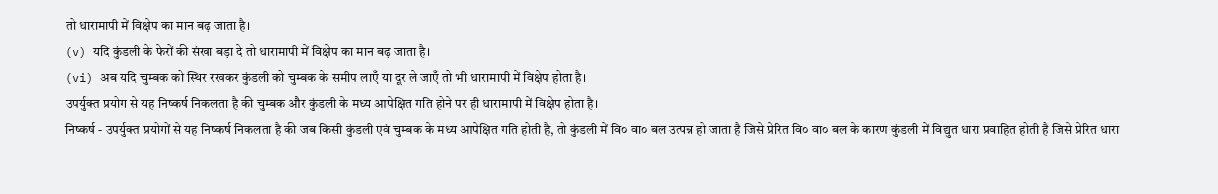तो धारामापी में विक्षेप का मान बढ़ जाता है।
(v) यदि कुंडली के फेरों की संखा बड़ा दे तो धारामापी में विक्षेप का मान बढ़ जाता है।
(vi) अब यदि चुम्बक को स्थिर रखकर कुंडली को चुम्बक के समीप लाएँ या दूर ले जाएँ तो भी धारामापी में विक्षेप होता है।
उपर्युक्त प्रयोग से यह निष्कर्ष निकलता है की चुम्बक और कुंडली के मध्य आपेक्षित गति होने पर ही धारामापी में विक्षेप होता है।
निष्कर्ष - उपर्युक्त प्रयोगों से यह निष्कर्ष निकलता है की जब किसी कुंडली एवं चुम्बक के मध्य आपेक्षित गति होती है, तो कुंडली में वि० वा० बल उत्पन्न हो जाता है जिसे प्रेरित वि० वा० बल के कारण कुंडली में विद्युत धारा प्रवाहित होती है जिसे प्रेरित धारा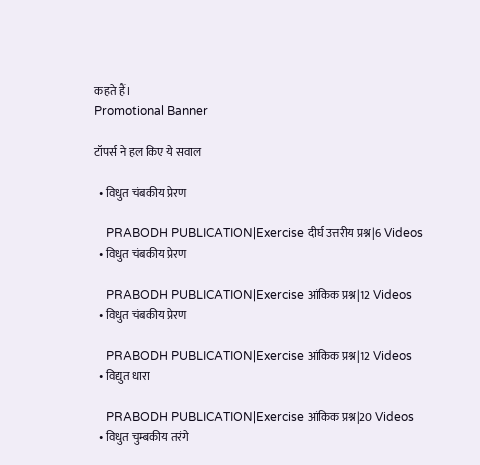कहते हैं।
Promotional Banner

टॉपर्स ने हल किए ये सवाल

  • विधुत चंबकीय प्रेरण

    PRABODH PUBLICATION|Exercise दीर्घ उत्तरीय प्रश्न|6 Videos
  • विधुत चंबकीय प्रेरण

    PRABODH PUBLICATION|Exercise आंकिक प्रश्न|12 Videos
  • विधुत चंबकीय प्रेरण

    PRABODH PUBLICATION|Exercise आंकिक प्रश्न|12 Videos
  • विद्युत धारा

    PRABODH PUBLICATION|Exercise आंकिक प्रश्न|20 Videos
  • विधुत चुम्बकीय तरंगे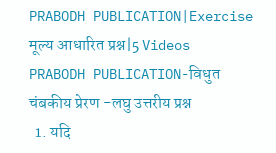PRABODH PUBLICATION|Exercise मूल्य आधारित प्रश्न|5 Videos
PRABODH PUBLICATION-विधुत चंबकीय प्रेरण -लघु उत्तरीय प्रश्न
  1. यदि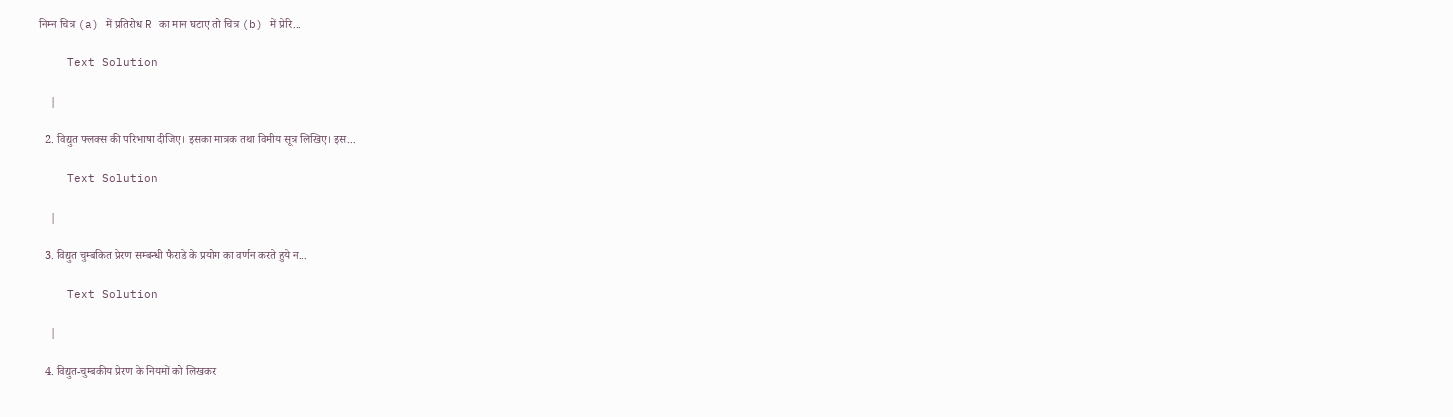निम्न चित्र (a) में प्रतिरोध R का मान घटाए तो चित्र (b) में प्रेरि...

    Text Solution

    |

  2. विद्युत फ्लक्स की परिभाषा दीजिए। इसका मात्रक तथा विमीय सूत्र लिखिए। इस...

    Text Solution

    |

  3. विद्युत चुम्बकित प्रेरण सम्बन्धी फैराडे के प्रयोग का वर्णन करते हुये न...

    Text Solution

    |

  4. विद्युत-चुम्बकीय प्रेरण के नियमों को लिखकर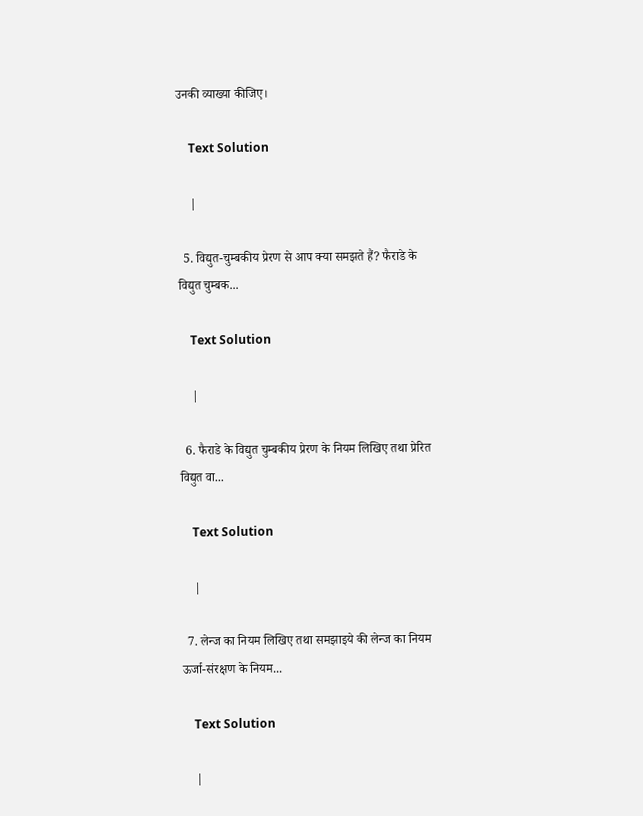उनकी व्याख्या कीजिए।

    Text Solution

    |

  5. विद्युत-चुम्बकीय प्रेरण से आप क्या समझते हैं? फैराडे के विद्युत चुम्बक...

    Text Solution

    |

  6. फैराडे के विद्युत चुम्बकीय प्रेरण के नियम लिखिए तथा प्रेरित विद्युत वा...

    Text Solution

    |

  7. लेन्ज का नियम लिखिए तथा समझाइये की लेन्ज का नियम ऊर्जा-संरक्षण के नियम...

    Text Solution

    |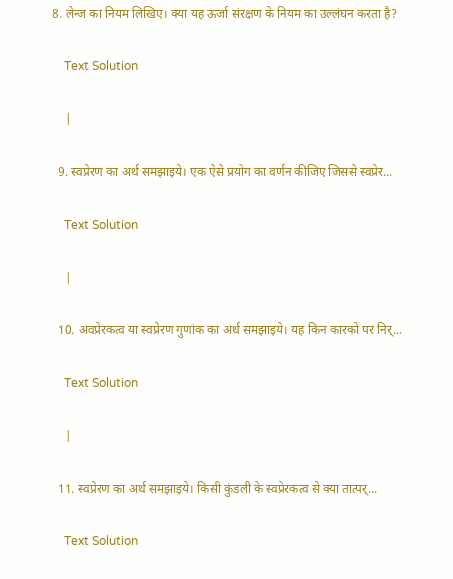8. लेन्ज का नियम लिखिए। क्या यह ऊर्जा संरक्षण के नियम का उल्लंघन करता है?

    Text Solution

    |

  9. स्वप्रेरण का अर्थ समझाइये। एक ऐसे प्रयोग का वर्णन कीजिए जिससे स्वप्रेर...

    Text Solution

    |

  10. अवप्रेरकत्व या स्वप्रेरण गुणांक का अर्थ समझाइये। यह किन कारकों पर निर्...

    Text Solution

    |

  11. स्वप्रेरण का अर्थ समझाइये। किसी कुंडली के स्वप्रेरकत्व से क्या तात्पर्...

    Text Solution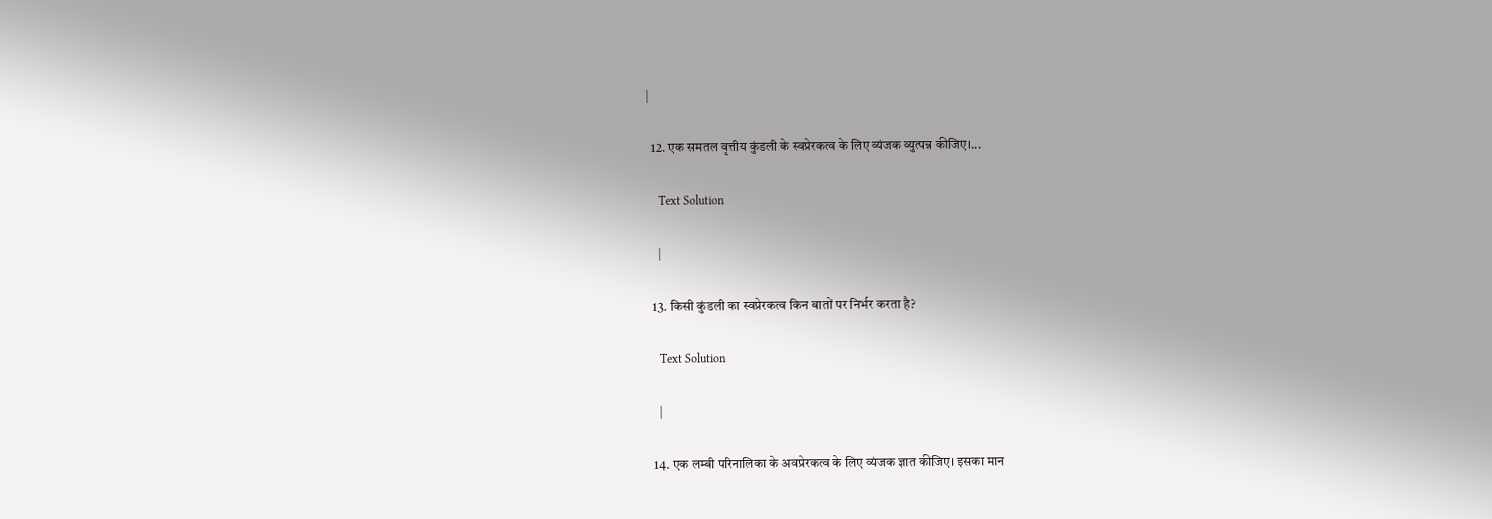|

  12. एक समतल वृत्तीय कुंडली के स्वप्रेरकत्व के लिए व्यंजक व्युत्पन्न कीजिए।...

    Text Solution

    |

  13. किसी कुंडली का स्वप्रेरकत्व किन बातों पर निर्भर करता है?

    Text Solution

    |

  14. एक लम्बी परिनालिका के अवप्रेरकत्व के लिए व्यंजक ज्ञात कीजिए। इसका मान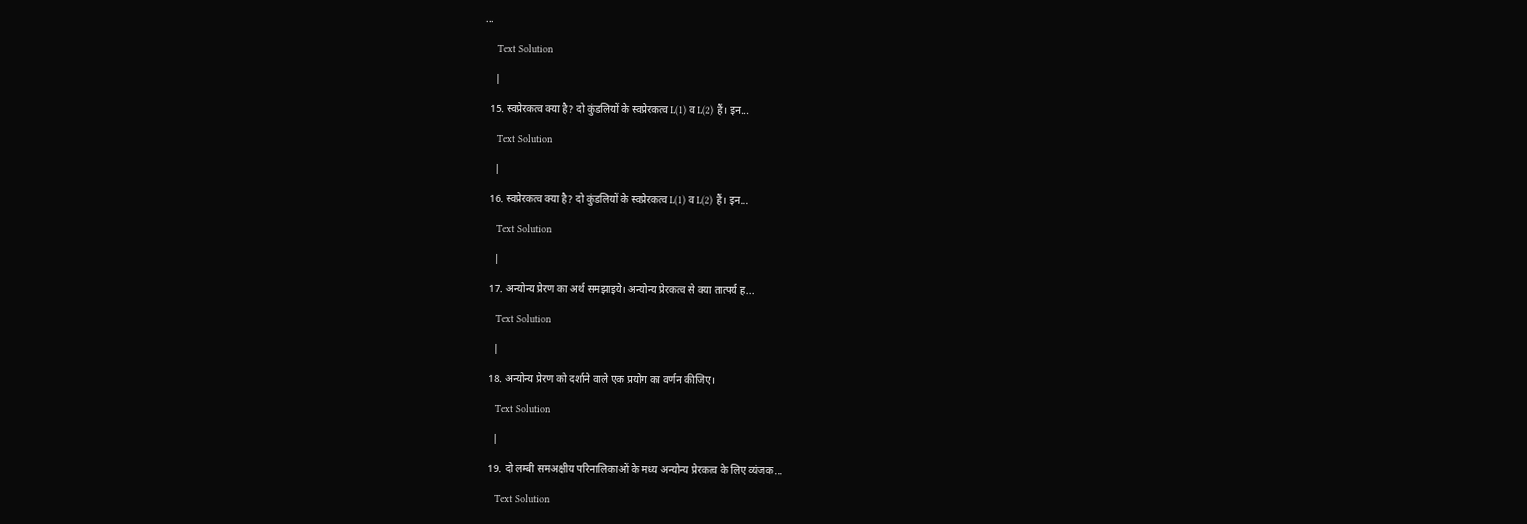...

    Text Solution

    |

  15. स्वप्रेरकत्व क्या है? दो कुंडलियों के स्वप्रेरकत्व L(1) व L(2) हैं। इन...

    Text Solution

    |

  16. स्वप्रेरकत्व क्या है? दो कुंडलियों के स्वप्रेरकत्व L(1) व L(2) हैं। इन...

    Text Solution

    |

  17. अन्योन्य प्रेरण का अर्थ समझाइये। अन्योन्य प्रेरकत्व से क्या तात्पर्य ह...

    Text Solution

    |

  18. अन्योन्य प्रेरण को दर्शाने वाले एक प्रयोग का वर्णन कीजिए।

    Text Solution

    |

  19. दो लम्बी समअक्षीय परिनालिकाओं के मध्य अन्योन्य प्रेरकत्व के लिए व्यंजक...

    Text Solution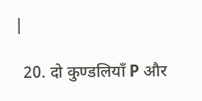|

  20. दो कुण्डलियाँ P और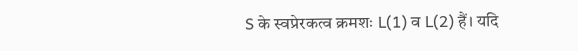S के स्वप्रेरकत्व क्रमशः L(1) व L(2) हैं। यदि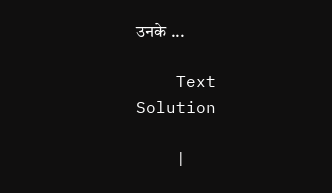उनके ...

    Text Solution

    |